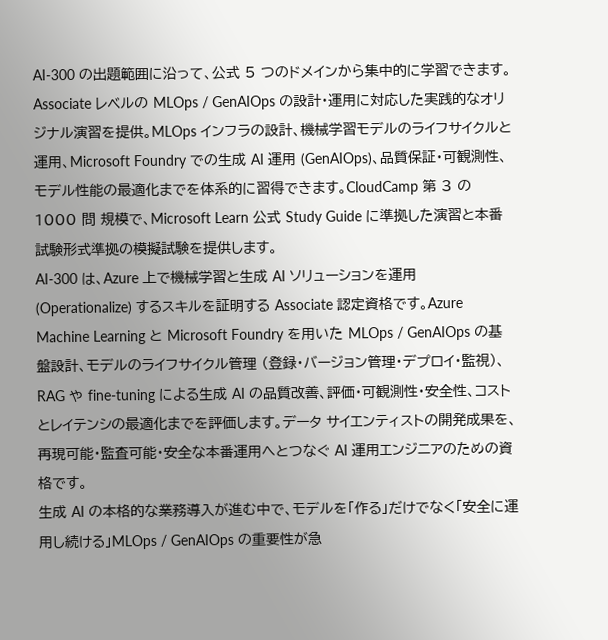AI-300 の出題範囲に沿って、公式 5 つのドメインから集中的に学習できます。Associate レベルの MLOps / GenAIOps の設計・運用に対応した実践的なオリジナル演習を提供。MLOps インフラの設計、機械学習モデルのライフサイクルと運用、Microsoft Foundry での生成 AI 運用 (GenAIOps)、品質保証・可観測性、モデル性能の最適化までを体系的に習得できます。CloudCamp 第 3 の 1000 問 規模で、Microsoft Learn 公式 Study Guide に準拠した演習と本番試験形式準拠の模擬試験を提供します。
AI-300 は、Azure 上で機械学習と生成 AI ソリューションを運用 (Operationalize) するスキルを証明する Associate 認定資格です。Azure Machine Learning と Microsoft Foundry を用いた MLOps / GenAIOps の基盤設計、モデルのライフサイクル管理 (登録・バージョン管理・デプロイ・監視)、RAG や fine-tuning による生成 AI の品質改善、評価・可観測性・安全性、コストとレイテンシの最適化までを評価します。データ サイエンティストの開発成果を、再現可能・監査可能・安全な本番運用へとつなぐ AI 運用エンジニアのための資格です。
生成 AI の本格的な業務導入が進む中で、モデルを「作る」だけでなく「安全に運用し続ける」MLOps / GenAIOps の重要性が急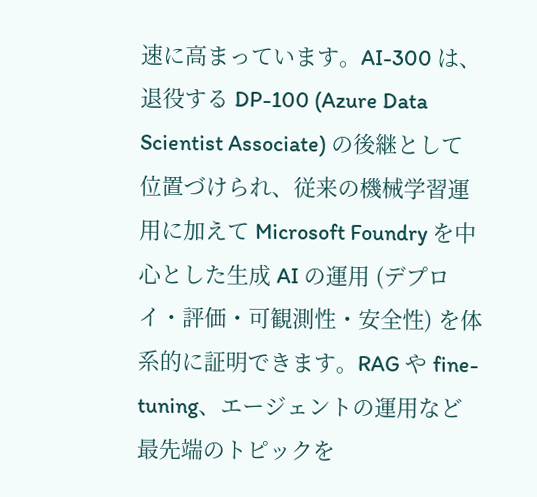速に高まっています。AI-300 は、退役する DP-100 (Azure Data Scientist Associate) の後継として位置づけられ、従来の機械学習運用に加えて Microsoft Foundry を中心とした生成 AI の運用 (デプロイ・評価・可観測性・安全性) を体系的に証明できます。RAG や fine-tuning、エージェントの運用など最先端のトピックを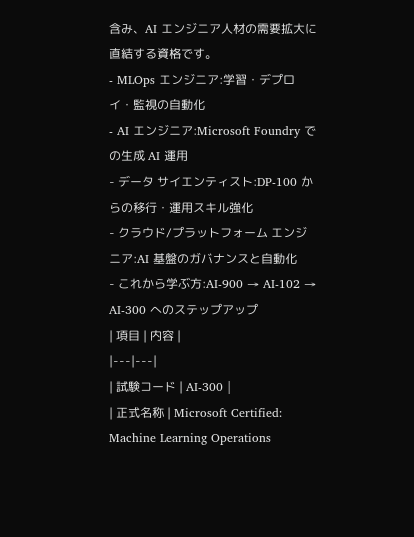含み、AI エンジニア人材の需要拡大に直結する資格です。
- MLOps エンジニア:学習・デプロイ・監視の自動化
- AI エンジニア:Microsoft Foundry での生成 AI 運用
- データ サイエンティスト:DP-100 からの移行・運用スキル強化
- クラウド/プラットフォーム エンジニア:AI 基盤のガバナンスと自動化
- これから学ぶ方:AI-900 → AI-102 → AI-300 へのステップアップ
| 項目 | 内容 |
|---|---|
| 試験コード | AI-300 |
| 正式名称 | Microsoft Certified: Machine Learning Operations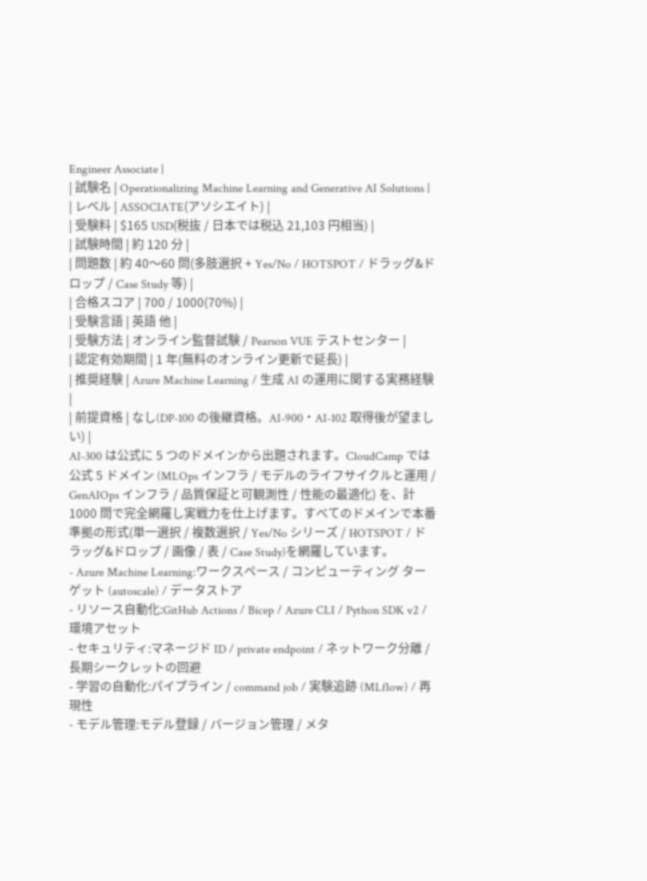Engineer Associate |
| 試験名 | Operationalizing Machine Learning and Generative AI Solutions |
| レベル | ASSOCIATE(アソシエイト) |
| 受験料 | $165 USD(税抜 / 日本では税込 21,103 円相当) |
| 試験時間 | 約 120 分 |
| 問題数 | 約 40〜60 問(多肢選択 + Yes/No / HOTSPOT / ドラッグ&ドロップ / Case Study 等) |
| 合格スコア | 700 / 1000(70%) |
| 受験言語 | 英語 他 |
| 受験方法 | オンライン監督試験 / Pearson VUE テストセンター |
| 認定有効期間 | 1 年(無料のオンライン更新で延長) |
| 推奨経験 | Azure Machine Learning / 生成 AI の運用に関する実務経験 |
| 前提資格 | なし(DP-100 の後継資格。AI-900・AI-102 取得後が望ましい) |
AI-300 は公式に 5 つのドメインから出題されます。CloudCamp では公式 5 ドメイン (MLOps インフラ / モデルのライフサイクルと運用 / GenAIOps インフラ / 品質保証と可観測性 / 性能の最適化) を、計 1000 問で完全網羅し実戦力を仕上げます。すべてのドメインで本番準拠の形式(単一選択 / 複数選択 / Yes/No シリーズ / HOTSPOT / ドラッグ&ドロップ / 画像 / 表 / Case Study)を網羅しています。
- Azure Machine Learning:ワークスペース / コンピューティング ターゲット (autoscale) / データストア
- リソース自動化:GitHub Actions / Bicep / Azure CLI / Python SDK v2 / 環境アセット
- セキュリティ:マネージド ID / private endpoint / ネットワーク分離 / 長期シークレットの回避
- 学習の自動化:パイプライン / command job / 実験追跡 (MLflow) / 再現性
- モデル管理:モデル登録 / バージョン管理 / メタ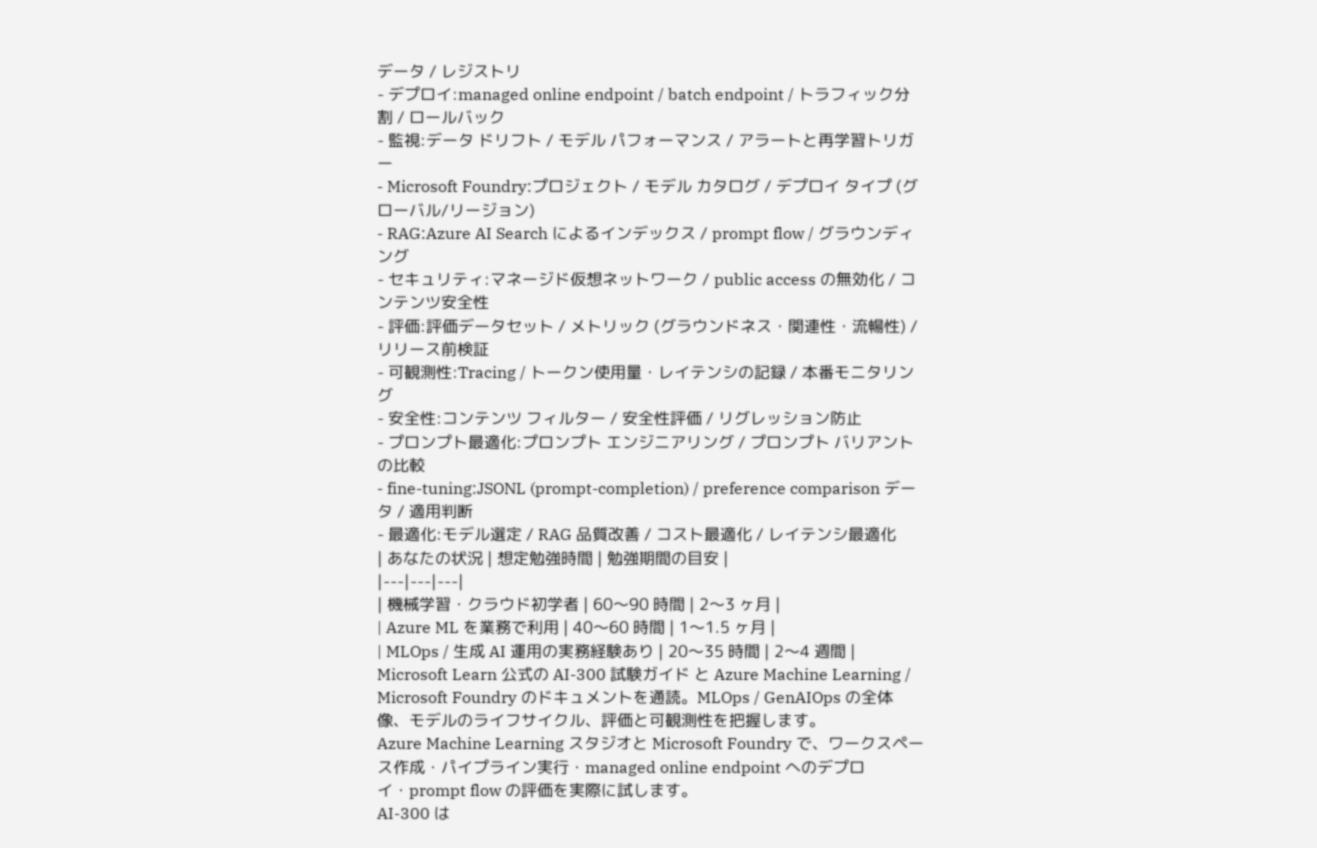データ / レジストリ
- デプロイ:managed online endpoint / batch endpoint / トラフィック分割 / ロールバック
- 監視:データ ドリフト / モデル パフォーマンス / アラートと再学習トリガー
- Microsoft Foundry:プロジェクト / モデル カタログ / デプロイ タイプ (グローバル/リージョン)
- RAG:Azure AI Search によるインデックス / prompt flow / グラウンディング
- セキュリティ:マネージド仮想ネットワーク / public access の無効化 / コンテンツ安全性
- 評価:評価データセット / メトリック (グラウンドネス・関連性・流暢性) / リリース前検証
- 可観測性:Tracing / トークン使用量・レイテンシの記録 / 本番モニタリング
- 安全性:コンテンツ フィルター / 安全性評価 / リグレッション防止
- プロンプト最適化:プロンプト エンジニアリング / プロンプト バリアントの比較
- fine-tuning:JSONL (prompt-completion) / preference comparison データ / 適用判断
- 最適化:モデル選定 / RAG 品質改善 / コスト最適化 / レイテンシ最適化
| あなたの状況 | 想定勉強時間 | 勉強期間の目安 |
|---|---|---|
| 機械学習・クラウド初学者 | 60〜90 時間 | 2〜3 ヶ月 |
| Azure ML を業務で利用 | 40〜60 時間 | 1〜1.5 ヶ月 |
| MLOps / 生成 AI 運用の実務経験あり | 20〜35 時間 | 2〜4 週間 |
Microsoft Learn 公式の AI-300 試験ガイド と Azure Machine Learning / Microsoft Foundry のドキュメントを通読。MLOps / GenAIOps の全体像、モデルのライフサイクル、評価と可観測性を把握します。
Azure Machine Learning スタジオと Microsoft Foundry で、ワークスペース作成・パイプライン実行・managed online endpoint へのデプロイ・prompt flow の評価を実際に試します。
AI-300 は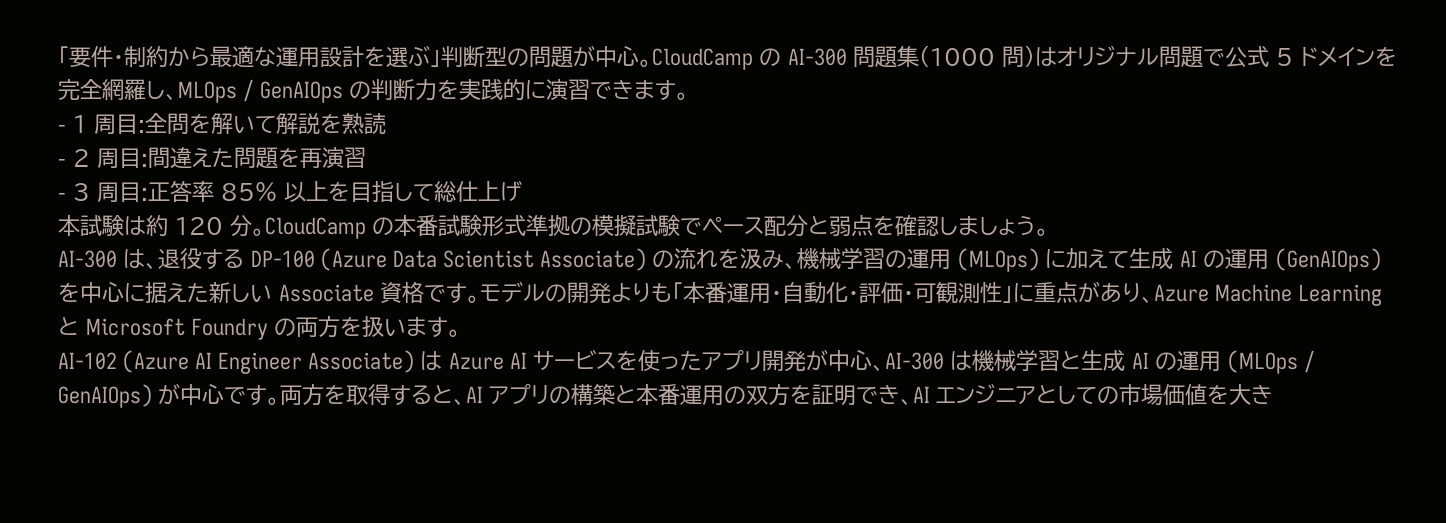「要件・制約から最適な運用設計を選ぶ」判断型の問題が中心。CloudCamp の AI-300 問題集(1000 問)はオリジナル問題で公式 5 ドメインを完全網羅し、MLOps / GenAIOps の判断力を実践的に演習できます。
- 1 周目:全問を解いて解説を熟読
- 2 周目:間違えた問題を再演習
- 3 周目:正答率 85% 以上を目指して総仕上げ
本試験は約 120 分。CloudCamp の本番試験形式準拠の模擬試験でペース配分と弱点を確認しましょう。
AI-300 は、退役する DP-100 (Azure Data Scientist Associate) の流れを汲み、機械学習の運用 (MLOps) に加えて生成 AI の運用 (GenAIOps) を中心に据えた新しい Associate 資格です。モデルの開発よりも「本番運用・自動化・評価・可観測性」に重点があり、Azure Machine Learning と Microsoft Foundry の両方を扱います。
AI-102 (Azure AI Engineer Associate) は Azure AI サービスを使ったアプリ開発が中心、AI-300 は機械学習と生成 AI の運用 (MLOps / GenAIOps) が中心です。両方を取得すると、AI アプリの構築と本番運用の双方を証明でき、AI エンジニアとしての市場価値を大き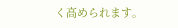く高められます。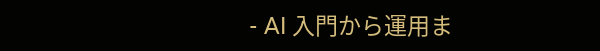- AI 入門から運用ま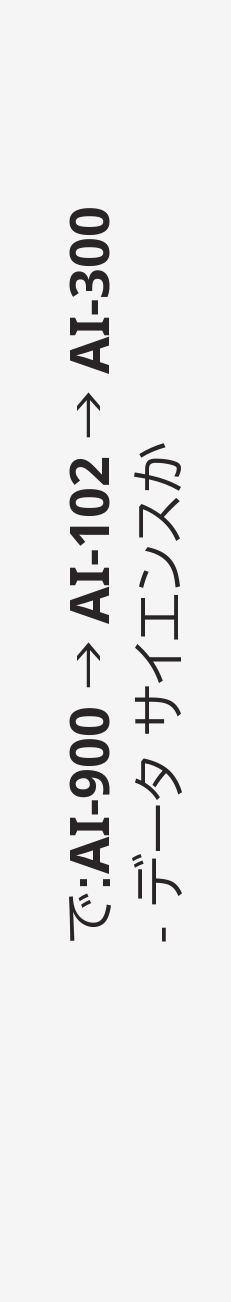で:AI-900 → AI-102 → AI-300
- データ サイエンスか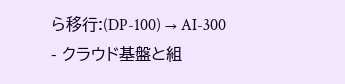ら移行:(DP-100) → AI-300
- クラウド基盤と組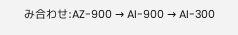み合わせ:AZ-900 → AI-900 → AI-300